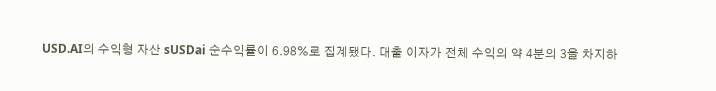USD.AI의 수익형 자산 sUSDai 순수익률이 6.98%로 집계됐다. 대출 이자가 전체 수익의 약 4분의 3을 차지하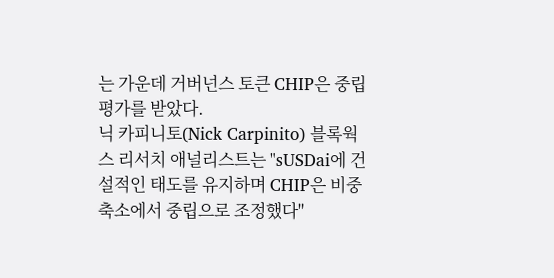는 가운데 거버넌스 토큰 CHIP은 중립 평가를 받았다.
닉 카피니토(Nick Carpinito) 블록웍스 리서치 애널리스트는 "sUSDai에 건설적인 태도를 유지하며 CHIP은 비중 축소에서 중립으로 조정했다"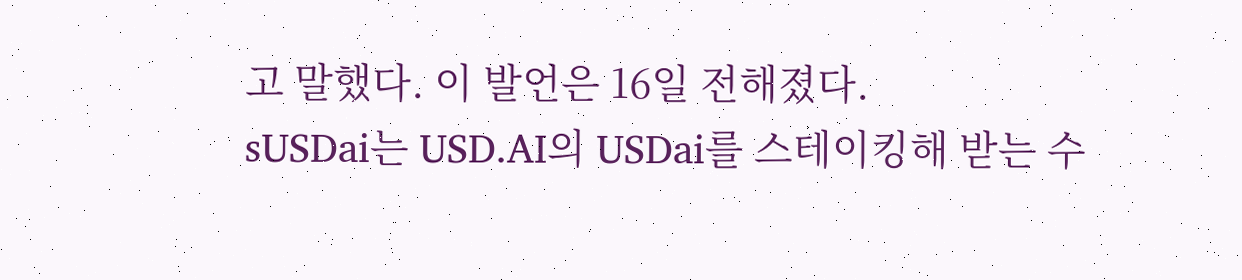고 말했다. 이 발언은 16일 전해졌다.
sUSDai는 USD.AI의 USDai를 스테이킹해 받는 수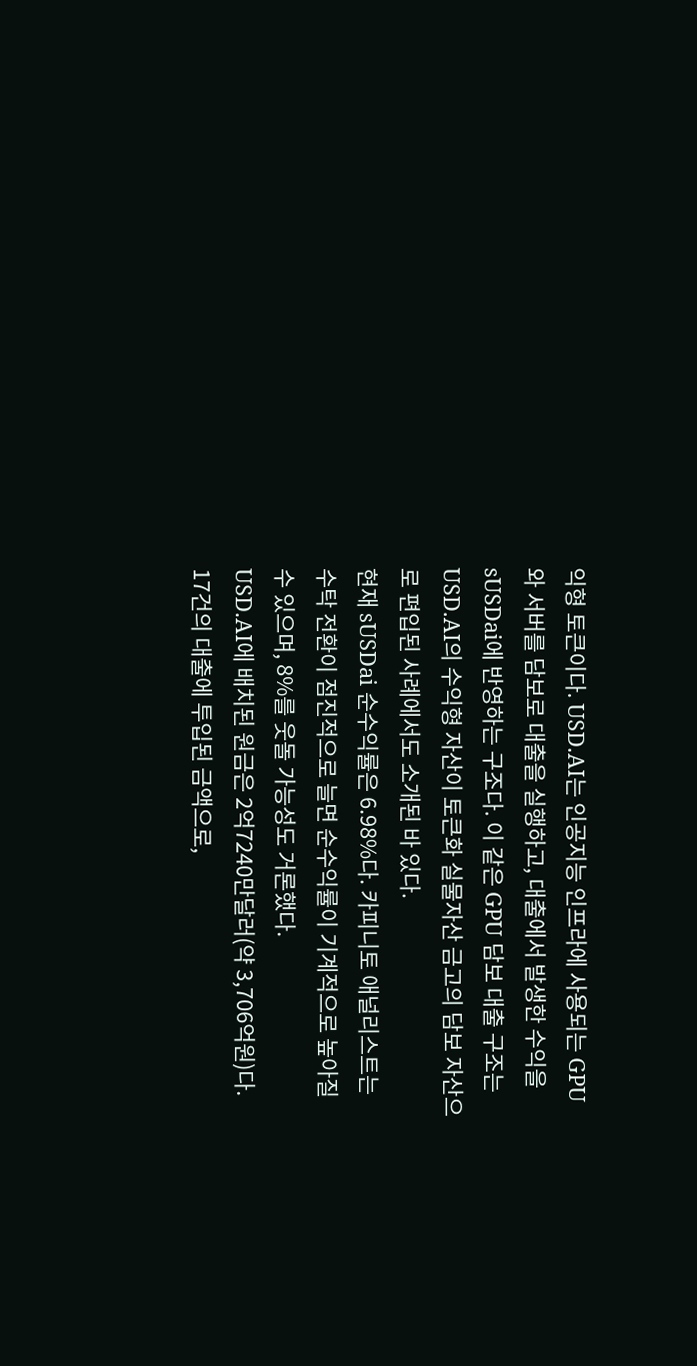익형 토큰이다. USD.AI는 인공지능 인프라에 사용되는 GPU와 서버를 담보로 대출을 실행하고, 대출에서 발생한 수익을 sUSDai에 반영하는 구조다. 이 같은 GPU 담보 대출 구조는 USD.AI의 수익형 자산이 토큰화 실물자산 금고의 담보 자산으로 편입된 사례에서도 소개된 바 있다.
현재 sUSDai 순수익률은 6.98%다. 카피니토 애널리스트는 수탁 전환이 점진적으로 늘면 순수익률이 기계적으로 높아질 수 있으며, 8%를 웃돌 가능성도 거론했다.
USD.AI에 배치된 원금은 2억7240만달러(약 3,706억원)다. 17건의 대출에 투입된 금액으로,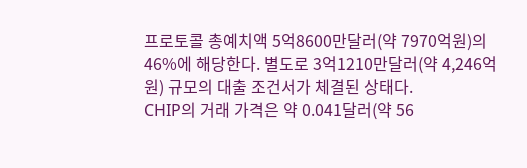프로토콜 총예치액 5억8600만달러(약 7970억원)의 46%에 해당한다. 별도로 3억1210만달러(약 4,246억원) 규모의 대출 조건서가 체결된 상태다.
CHIP의 거래 가격은 약 0.041달러(약 56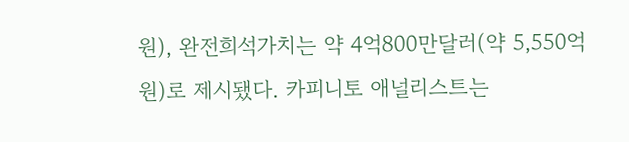원), 완전희석가치는 약 4억800만달러(약 5,550억원)로 제시됐다. 카피니토 애널리스트는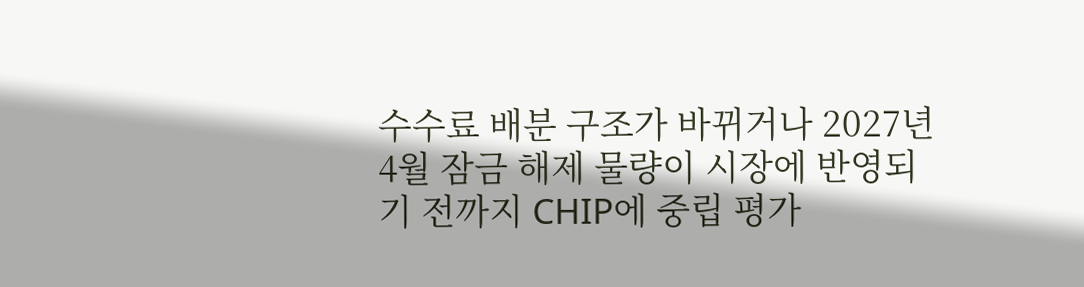수수료 배분 구조가 바뀌거나 2027년 4월 잠금 해제 물량이 시장에 반영되기 전까지 CHIP에 중립 평가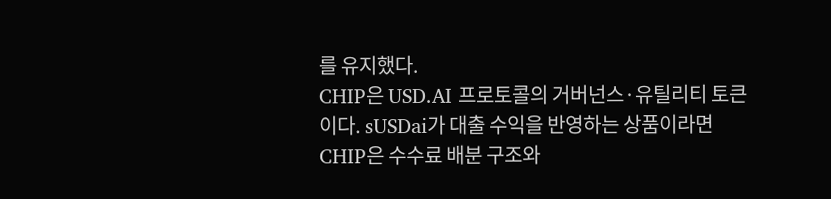를 유지했다.
CHIP은 USD.AI 프로토콜의 거버넌스·유틸리티 토큰이다. sUSDai가 대출 수익을 반영하는 상품이라면 CHIP은 수수료 배분 구조와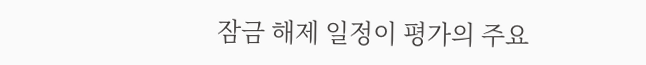잠금 해제 일정이 평가의 주요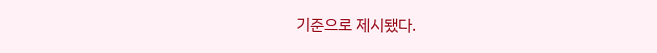기준으로 제시됐다.